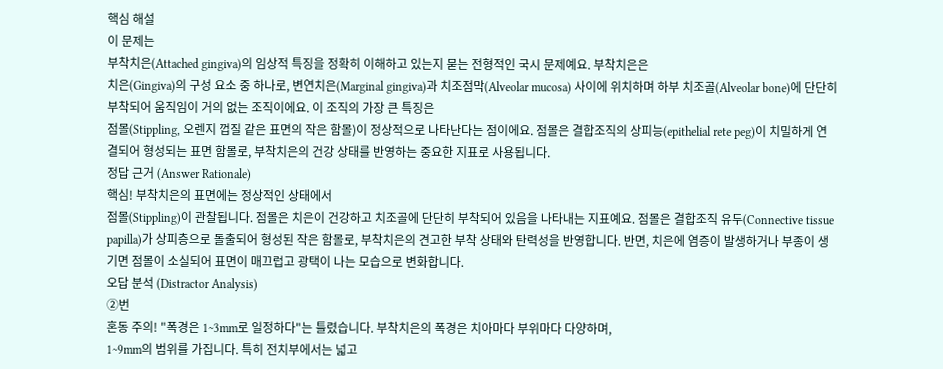핵심 해설
이 문제는
부착치은(Attached gingiva)의 임상적 특징을 정확히 이해하고 있는지 묻는 전형적인 국시 문제예요. 부착치은은
치은(Gingiva)의 구성 요소 중 하나로, 변연치은(Marginal gingiva)과 치조점막(Alveolar mucosa) 사이에 위치하며 하부 치조골(Alveolar bone)에 단단히 부착되어 움직임이 거의 없는 조직이에요. 이 조직의 가장 큰 특징은
점몰(Stippling, 오렌지 껍질 같은 표면의 작은 함몰)이 정상적으로 나타난다는 점이에요. 점몰은 결합조직의 상피능(epithelial rete peg)이 치밀하게 연결되어 형성되는 표면 함몰로, 부착치은의 건강 상태를 반영하는 중요한 지표로 사용됩니다.
정답 근거 (Answer Rationale)
핵심! 부착치은의 표면에는 정상적인 상태에서
점몰(Stippling)이 관찰됩니다. 점몰은 치은이 건강하고 치조골에 단단히 부착되어 있음을 나타내는 지표예요. 점몰은 결합조직 유두(Connective tissue papilla)가 상피층으로 돌출되어 형성된 작은 함몰로, 부착치은의 견고한 부착 상태와 탄력성을 반영합니다. 반면, 치은에 염증이 발생하거나 부종이 생기면 점몰이 소실되어 표면이 매끄럽고 광택이 나는 모습으로 변화합니다.
오답 분석 (Distractor Analysis)
②번
혼동 주의! "폭경은 1~3mm로 일정하다"는 틀렸습니다. 부착치은의 폭경은 치아마다 부위마다 다양하며,
1~9mm의 범위를 가집니다. 특히 전치부에서는 넓고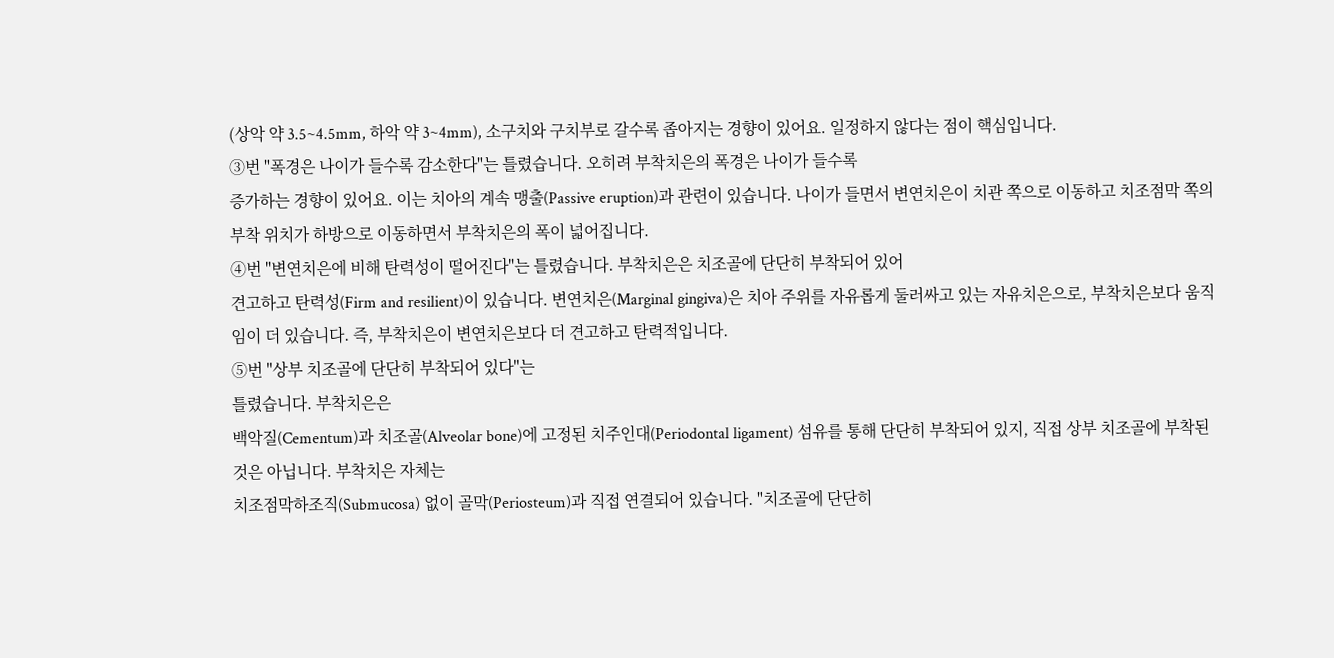(상악 약 3.5~4.5mm, 하악 약 3~4mm), 소구치와 구치부로 갈수록 좁아지는 경향이 있어요. 일정하지 않다는 점이 핵심입니다.
③번 "폭경은 나이가 들수록 감소한다"는 틀렸습니다. 오히려 부착치은의 폭경은 나이가 들수록
증가하는 경향이 있어요. 이는 치아의 계속 맹출(Passive eruption)과 관련이 있습니다. 나이가 들면서 변연치은이 치관 쪽으로 이동하고 치조점막 쪽의 부착 위치가 하방으로 이동하면서 부착치은의 폭이 넓어집니다.
④번 "변연치은에 비해 탄력성이 떨어진다"는 틀렸습니다. 부착치은은 치조골에 단단히 부착되어 있어
견고하고 탄력성(Firm and resilient)이 있습니다. 변연치은(Marginal gingiva)은 치아 주위를 자유롭게 둘러싸고 있는 자유치은으로, 부착치은보다 움직임이 더 있습니다. 즉, 부착치은이 변연치은보다 더 견고하고 탄력적입니다.
⑤번 "상부 치조골에 단단히 부착되어 있다"는
틀렸습니다. 부착치은은
백악질(Cementum)과 치조골(Alveolar bone)에 고정된 치주인대(Periodontal ligament) 섬유를 통해 단단히 부착되어 있지, 직접 상부 치조골에 부착된 것은 아닙니다. 부착치은 자체는
치조점막하조직(Submucosa) 없이 골막(Periosteum)과 직접 연결되어 있습니다. "치조골에 단단히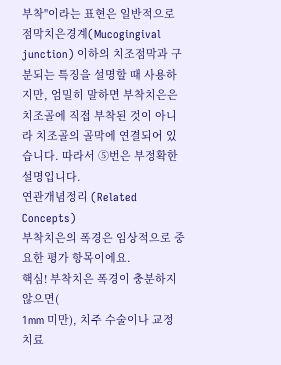부착"이라는 표현은 일반적으로
점막치은경계(Mucogingival junction) 이하의 치조점막과 구분되는 특징을 설명할 때 사용하지만, 엄밀히 말하면 부착치은은 치조골에 직접 부착된 것이 아니라 치조골의 골막에 연결되어 있습니다. 따라서 ⑤번은 부정확한 설명입니다.
연관개념정리 (Related Concepts)
부착치은의 폭경은 임상적으로 중요한 평가 항목이에요.
핵심! 부착치은 폭경이 충분하지 않으면(
1mm 미만), 치주 수술이나 교정 치료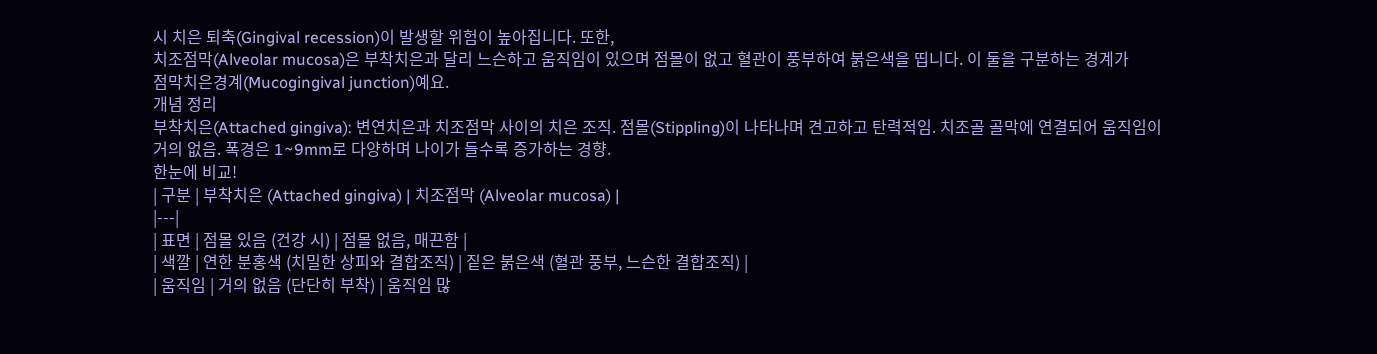시 치은 퇴축(Gingival recession)이 발생할 위험이 높아집니다. 또한,
치조점막(Alveolar mucosa)은 부착치은과 달리 느슨하고 움직임이 있으며 점몰이 없고 혈관이 풍부하여 붉은색을 띱니다. 이 둘을 구분하는 경계가
점막치은경계(Mucogingival junction)예요.
개념 정리
부착치은(Attached gingiva): 변연치은과 치조점막 사이의 치은 조직. 점몰(Stippling)이 나타나며 견고하고 탄력적임. 치조골 골막에 연결되어 움직임이 거의 없음. 폭경은 1~9mm로 다양하며 나이가 들수록 증가하는 경향.
한눈에 비교!
| 구분 | 부착치은 (Attached gingiva) | 치조점막 (Alveolar mucosa) |
|---|
| 표면 | 점몰 있음 (건강 시) | 점몰 없음, 매끈함 |
| 색깔 | 연한 분홍색 (치밀한 상피와 결합조직) | 짙은 붉은색 (혈관 풍부, 느슨한 결합조직) |
| 움직임 | 거의 없음 (단단히 부착) | 움직임 많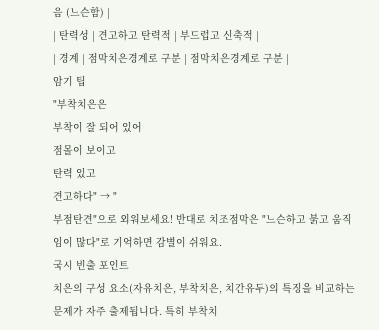음 (느슨함) |
| 탄력성 | 견고하고 탄력적 | 부드럽고 신축적 |
| 경계 | 점막치은경계로 구분 | 점막치은경계로 구분 |
암기 팁
"부착치은은
부착이 잘 되어 있어
점몰이 보이고
탄력 있고
견고하다" → "
부점탄견"으로 외워보세요! 반대로 치조점막은 "느슨하고 붉고 움직임이 많다"로 기억하면 감별이 쉬워요.
국시 빈출 포인트
치은의 구성 요소(자유치은, 부착치은, 치간유두)의 특징을 비교하는 문제가 자주 출제됩니다. 특히 부착치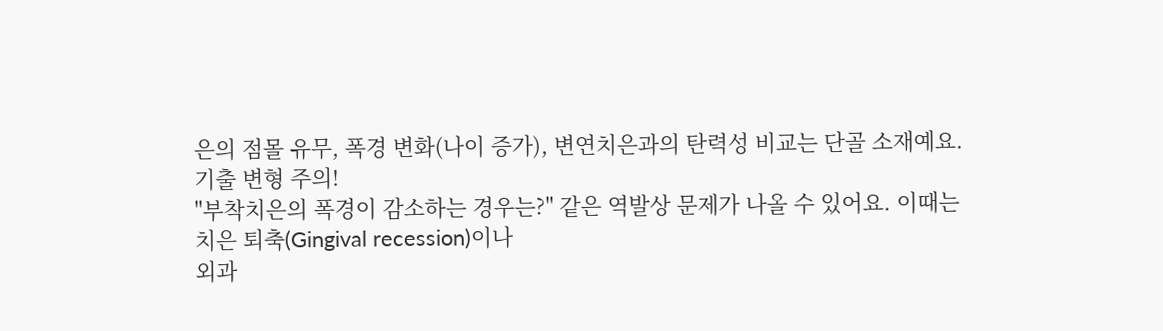은의 점몰 유무, 폭경 변화(나이 증가), 변연치은과의 탄력성 비교는 단골 소재예요.
기출 변형 주의!
"부착치은의 폭경이 감소하는 경우는?" 같은 역발상 문제가 나올 수 있어요. 이때는
치은 퇴축(Gingival recession)이나
외과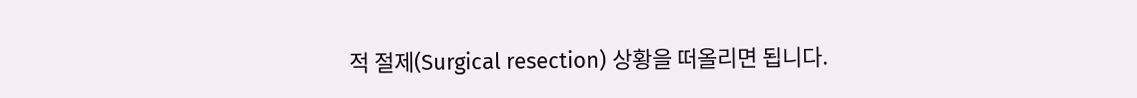적 절제(Surgical resection) 상황을 떠올리면 됩니다.